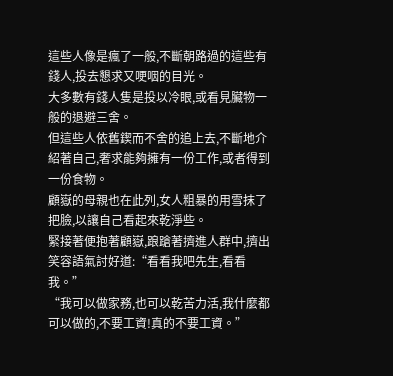這些人像是瘋了一般,不斷朝路過的這些有錢人,投去懇求又哽咽的目光。
大多數有錢人隻是投以冷眼,或看見臟物一般的退避三舍。
但這些人依舊鍥而不舍的追上去,不斷地介紹著自己,奢求能夠擁有一份工作,或者得到一份食物。
顧嶽的母親也在此列,女人粗暴的用雪抹了把臉,以讓自己看起來乾淨些。
緊接著便抱著顧嶽,踉蹌著擠進人群中,擠出笑容語氣討好道:“看看我吧先生,看看我。”
“我可以做家務,也可以乾苦力活,我什麼都可以做的,不要工資!真的不要工資。”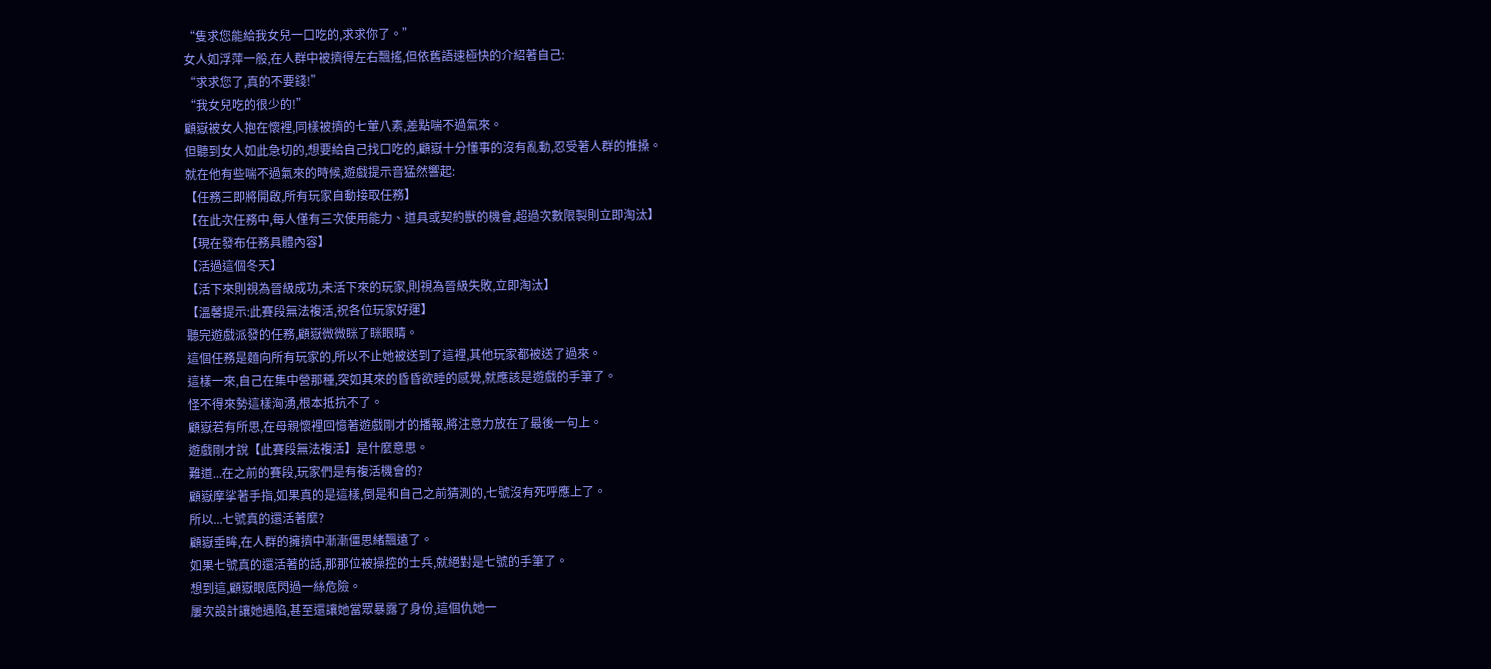“隻求您能給我女兒一口吃的,求求你了。”
女人如浮萍一般,在人群中被擠得左右飄搖,但依舊語速極快的介紹著自己:
“求求您了,真的不要錢!”
“我女兒吃的很少的!”
顧嶽被女人抱在懷裡,同樣被擠的七葷八素,差點喘不過氣來。
但聽到女人如此急切的,想要給自己找口吃的,顧嶽十分懂事的沒有亂動,忍受著人群的推搡。
就在他有些喘不過氣來的時候,遊戲提示音猛然響起:
【任務三即將開啟,所有玩家自動接取任務】
【在此次任務中,每人僅有三次使用能力、道具或契約獸的機會,超過次數限製則立即淘汰】
【現在發布任務具體內容】
【活過這個冬天】
【活下來則視為晉級成功,未活下來的玩家,則視為晉級失敗,立即淘汰】
【溫馨提示:此賽段無法複活,祝各位玩家好運】
聽完遊戲派發的任務,顧嶽微微眯了眯眼睛。
這個任務是麵向所有玩家的,所以不止她被送到了這裡,其他玩家都被送了過來。
這樣一來,自己在集中營那種,突如其來的昏昏欲睡的感覺,就應該是遊戲的手筆了。
怪不得來勢這樣洶湧,根本抵抗不了。
顧嶽若有所思,在母親懷裡回憶著遊戲剛才的播報,將注意力放在了最後一句上。
遊戲剛才說【此賽段無法複活】是什麼意思。
難道...在之前的賽段,玩家們是有複活機會的?
顧嶽摩挲著手指,如果真的是這樣,倒是和自己之前猜測的,七號沒有死呼應上了。
所以...七號真的還活著麼?
顧嶽垂眸,在人群的擁擠中漸漸僵思緒飄遠了。
如果七號真的還活著的話,那那位被操控的士兵,就絕對是七號的手筆了。
想到這,顧嶽眼底閃過一絲危險。
屢次設計讓她遇陷,甚至還讓她當眾暴露了身份,這個仇她一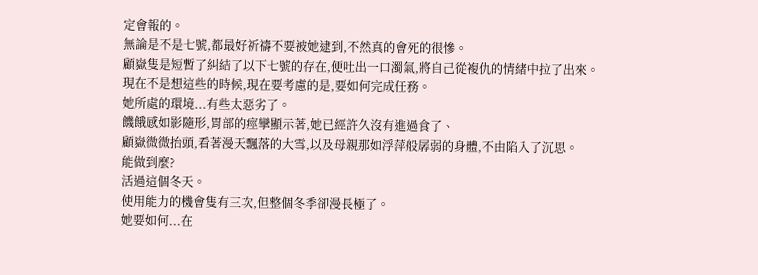定會報的。
無論是不是七號,都最好祈禱不要被她逮到,不然真的會死的很慘。
顧嶽隻是短暫了糾結了以下七號的存在,便吐出一口濁氣,將自己從複仇的情緒中拉了出來。
現在不是想這些的時候,現在要考慮的是,要如何完成任務。
她所處的環境...有些太惡劣了。
饑餓感如影隨形,胃部的痙攣顯示著,她已經許久沒有進過食了、
顧嶽微微抬頭,看著漫天飄落的大雪,以及母親那如浮萍般孱弱的身體,不由陷入了沉思。
能做到麼?
活過這個冬天。
使用能力的機會隻有三次,但整個冬季卻漫長極了。
她要如何...在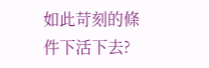如此苛刻的條件下活下去?